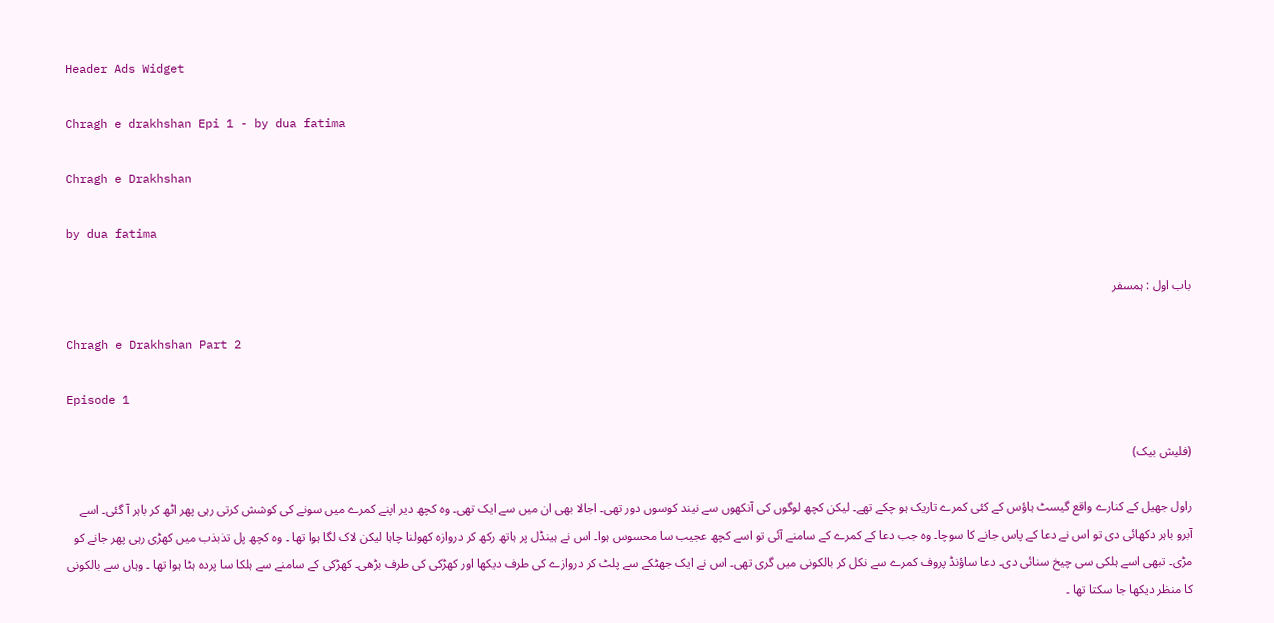Header Ads Widget

Chragh e drakhshan Epi 1 - by dua fatima

Chragh e Drakhshan

by dua fatima

باب اول : ہمسفر

Chragh e Drakhshan Part 2

Episode 1

(فلیش بیک)

راول جھیل کے کنارے واقع گیسٹ ہاؤس کے کئی کمرے تاریک ہو چکے تھے۔ لیکن کچھ لوگوں کی آنکھوں سے نیند کوسوں دور تھی۔ اجالا بھی ان میں سے ایک تھی۔ وہ کچھ دیر اپنے کمرے میں سونے کی کوشش کرتی رہی پھر اٹھ کر باہر آ گئی۔ اسے آبرو باہر دکھائی دی تو اس نے دعا کے پاس جانے کا سوچا۔ وہ جب دعا کے کمرے کے سامنے آئی تو اسے کچھ عجیب سا محسوس ہوا۔ اس نے ہینڈل پر ہاتھ رکھ کر دروازہ کھولنا چاہا لیکن لاک لگا ہوا تھا ۔ وہ کچھ پل تذبذب میں کھڑی رہی پھر جانے کو مڑی۔ تبھی اسے ہلکی سی چیخ سنائی دی۔ دعا ساؤنڈ پروف کمرے سے نکل کر بالکونی میں گری تھی۔ اس نے ایک جھٹکے سے پلٹ کر دروازے کی طرف دیکھا اور کھڑکی کی طرف بڑھی۔ کھڑکی کے سامنے سے ہلکا سا پردہ ہٹا ہوا تھا ۔ وہاں سے بالکونی کا منظر دیکھا جا سکتا تھا ۔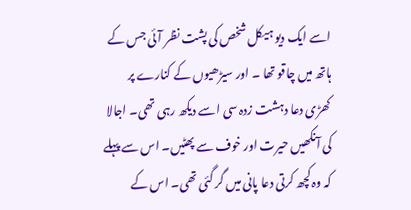اسے ایک دیو ہیکل شخص کی پشت نظر آئی جس کے ہاتھ میں چاقو تھا ۔ اور سیڑھیوں کے کنارے پر کھڑی دعا دہشت زدہ سی اسے دیکھ رہی تھی۔ اجالا کی آنکھیں حیرت اور خوف سے پھٹیں۔ اس سے پہلے کہ وہ کچھ کرتی دعا پانی میں گر گئی تھی۔ اس کے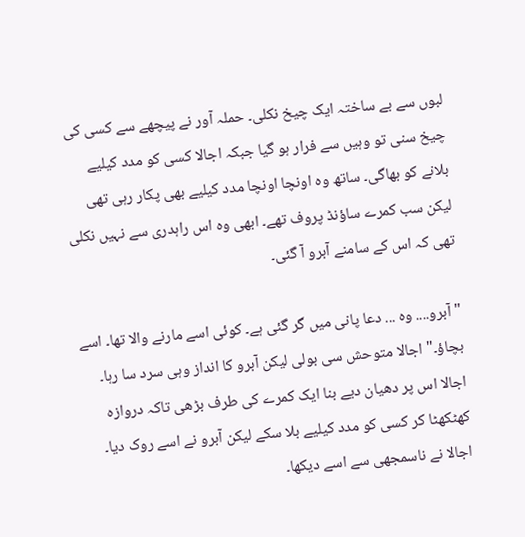لبوں سے بے ساختہ ایک چیخ نکلی۔ حملہ آور نے پیچھے سے کسی کی چیخ سنی تو وہیں سے فرار ہو گیا جبکہ اجالا کسی کو مدد کیلیے بلانے کو بھاگی۔ ساتھ وہ اونچا اونچا مدد کیلیے بھی پکار رہی تھی لیکن سب کمرے ساؤنڈ پروف تھے۔ ابھی وہ اس راہدری سے نہیں نکلی تھی کہ اس کے سامنے آبرو آ گئی۔

"آبرو.... وہ ... دعا پانی میں گر گئی ہے۔ کوئی اسے مارنے والا تھا۔ اسے بچاؤ۔" اجالا متوحش سی بولی لیکن آبرو کا انداز وہی سرد سا رہا۔ اجالا اس پر دھیان دیے بنا ایک کمرے کی طرف بڑھی تاکہ دروازہ کھٹکھٹا کر کسی کو مدد کیلیے بلا سکے لیکن آبرو نے اسے روک دیا۔ اجالا نے ناسمجھی سے اسے دیکھا۔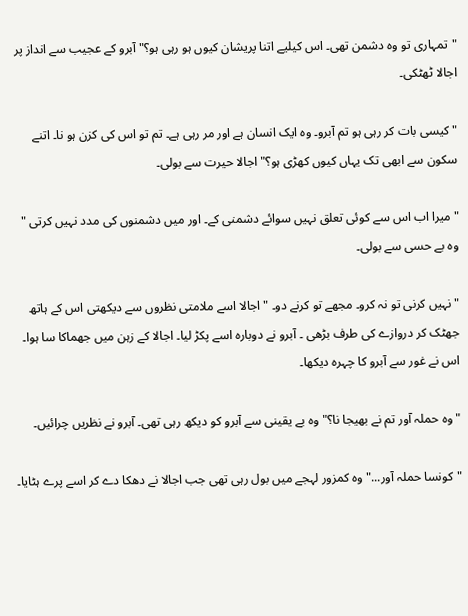"تمہاری تو وہ دشمن تھی۔ اس کیلیے اتنا پریشان کیوں ہو رہی ہو؟" آبرو کے عجیب سے انداز پر اجالا ٹھٹکی۔

"کیسی بات کر رہی ہو تم آبرو۔ وہ ایک انسان ہے اور مر رہی ہے۔ تم تو اس کی کزن ہو نا۔ اتنے سکون سے ابھی تک یہاں کیوں کھڑی ہو؟" اجالا حیرت سے بولی۔

"میرا اب اس سے کوئی تعلق نہیں سوائے دشمنی کے۔ اور میں دشمنوں کی مدد نہیں کرتی " وہ بے حسی سے بولی۔

"نہیں کرنی تو نہ کرو۔ مجھے تو کرنے دو۔ " اجالا اسے ملامتی نظروں سے دیکھتی اس کے ہاتھ جھٹک کر دروازے کی طرف بڑھی ۔ آبرو نے دوبارہ اسے پکڑ لیا۔ اجالا کے زہن میں جھماکا سا ہوا۔ اس نے غور سے آبرو کا چہرہ دیکھا۔

"وہ حملہ آور تم نے بھیجا نا؟" وہ بے یقینی سے آبرو کو دیکھ رہی تھی۔ آبرو نے نظریں چرائیں۔

"کونسا حملہ آور..." وہ کمزور لہجے میں بول رہی تھی جب اجالا نے دھکا دے کر اسے پرے ہٹایا۔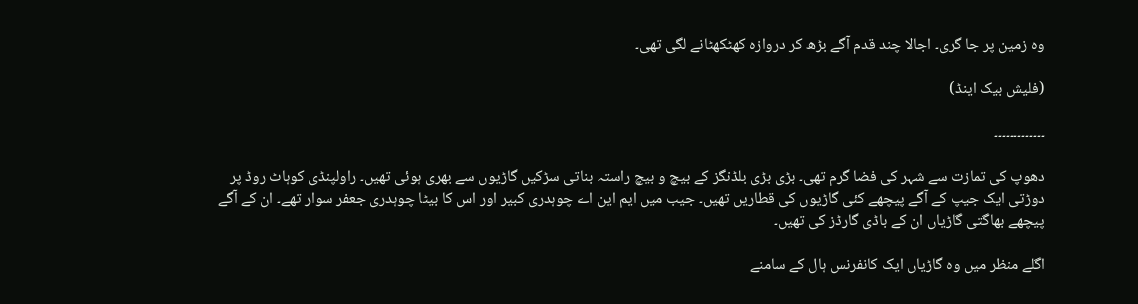وہ زمین پر جا گری۔ اجالا چند قدم آگے بڑھ کر دروازہ کھٹکھٹانے لگی تھی۔

(فلیش بیک اینڈ)

۔۔۔۔۔۔۔۔۔۔۔۔۔

دھوپ کی تمازت سے شہر کی فضا گرم تھی۔ بڑی بڑی بلڈنگز کے بیچ و بیچ راستہ بناتی سڑکیں گاڑیوں سے بھری ہوئی تھیں۔ راولپنڈی کوہاٹ روڈ پر دوڑتی ایک جیپ کے آگے پیچھے کئی گاڑیوں کی قطاریں تھیں۔ جیب میں ایم این اے چوہدری کبیر اور اس کا بیٹا چوہدری جعفر سوار تھے۔ ان کے آگے پیچھے بھاگتی گاڑیاں ان کے باڈی گارڈز کی تھیں۔

اگلے منظر میں وہ گاڑیاں ایک کانفرنس ہال کے سامنے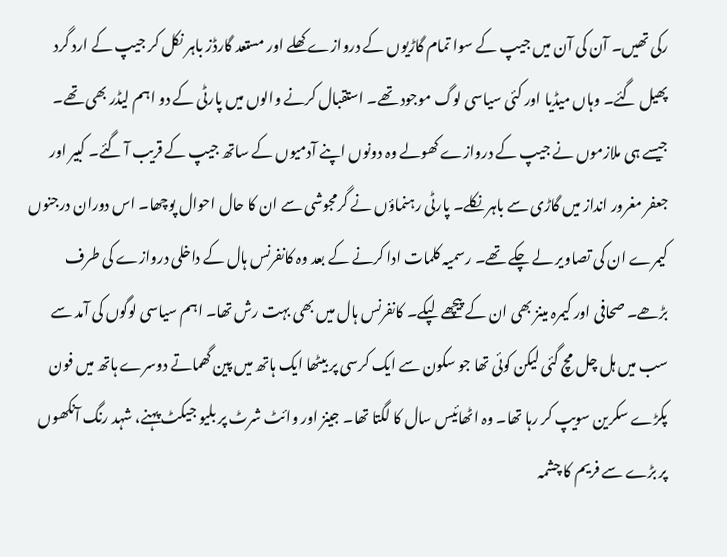رکی تھیں۔ آن کی آن میں جیپ کے سوا تمام گاڑیوں کے دروازے کھلے اور مستعد گارڈز باہر نکل کر جیپ کے ارد گرد پھیل گئے۔ وہاں میڈیا اور کئی سیاسی لوگ موجود تھے۔ استقبال کرنے والوں میں پارٹی کے دو اہم لیڈر بھی تھے۔ جیسے ہی ملازموں نے جیپ کے دروازے کھولے وہ دونوں اپنے آدمیوں کے ساتھ جیپ کے قریب آ گئے۔ کبیر اور جعفر مغرور انداز میں گاڑی سے باہر نکلے۔ پارٹی رہنماؤں نے گرمجوشی سے ان کا حال احوال پوچھا۔ اس دوران درجنوں کیمرے ان کی تصاویر لے چکے تھے۔ رسمیہ کلمات ادا کرنے کے بعد وہ کانفرنس ہال کے داخلی دروازے کی طرف بڑھے۔ صحافی اور کیمرہ مینز بھی ان کے پیچھے لپکے۔ کانفرنس ہال میں بھی بہت رش تھا۔ اہم سیاسی لوگوں کی آمد سے سب میں ہل چل مچ گئی لیکن کوئی تھا جو سکون سے ایک کرسی پر بیٹھا ایک ہاتھ میں پین گھماتے دوسرے ہاتھ میں فون پکڑے سکرین سویپ کر رہا تھا۔ وہ اٹھائیس سال کا لگتا تھا۔ جینز اور وائٹ شرٹ پر بلیو جیکٹ پہنے، شہد رنگ آنکھوں پر بڑے سے فریم کا چشمہ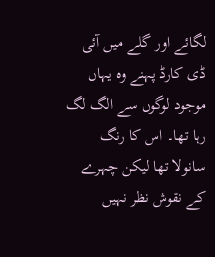لگائے اور گلے میں آئی ڈی کارڈ پہنے وہ یہاں موجود لوگوں سے الگ لگ رہا تھا۔ اس کا رنگ سانولا تھا لیکن چہرے کے نقوش نظر نہیں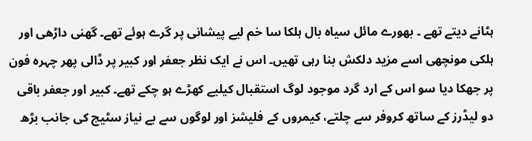ہٹانے دیتے تھے ۔ بھورے مائل سیاہ بال ہلکا سا خم لیے پیشانی پر گرے ہوئے تھے۔ گھنی داڑھی اور ہلکی مونچھی اسے مزید دلکش بنا رہی تھیں۔ اس نے ایک نظر جعفر اور کبیر پر ڈالی پھر چہرہ فون پر جھکا دیا سو اس کے ارد گرد موجود لوگ استقبال کیلیے کھڑے ہو چکے تھے۔ کبیر اور جعفر باقی دو لیڈرز کے ساتھ کروفر سے چلتے، کیمروں کے فلیشز اور لوگوں سے بے نیاز سٹیج کی جانب بڑھ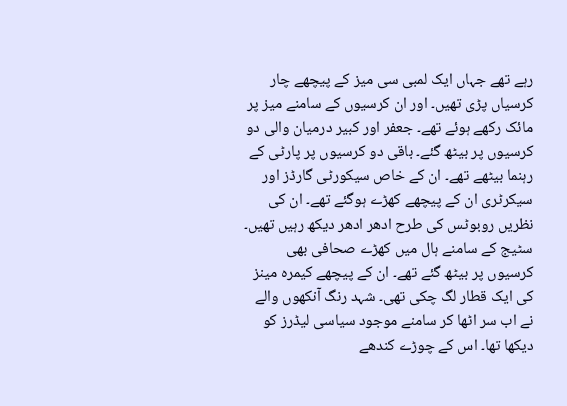رہے تھے جہاں ایک لمبی سی میز کے پیچھے چار کرسیاں پڑی تھیں۔ اور ان کرسیوں کے سامنے میز پر مائک رکھے ہوئے تھے۔ جعفر اور کبیر درمیان والی دو کرسیوں پر بیٹھ گئے۔ باقی دو کرسیوں پر پارٹی کے رہنما بیٹھے تھے۔ ان کے خاص سیکورٹی گارڈز اور سیکرٹری ان کے پیچھے کھڑے ہوگئے تھے۔ ان کی نظریں روبوٹس کی طرح ادھر ادھر دیکھ رہیں تھیں۔ سٹیج کے سامنے ہال میں کھڑے صحافی بھی کرسیوں پر بیٹھ گئے تھے۔ ان کے پیچھے کیمرہ مینز کی ایک قطار لگ چکی تھی۔ شہد رنگ آنکھوں والے نے اب سر اٹھا کر سامنے موجود سیاسی لیڈرز کو دیکھا تھا۔ اس کے چوڑے کندھے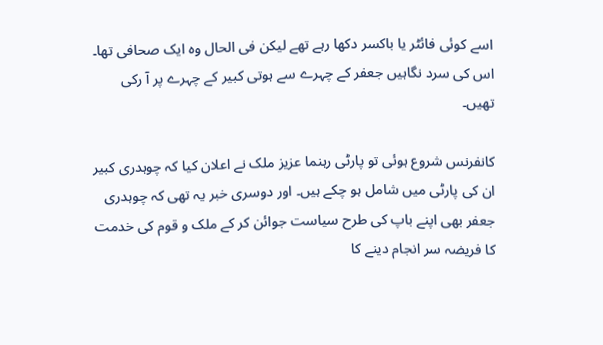اسے کوئی فائٹر یا باکسر دکھا رہے تھے لیکن فی الحال وہ ایک صحافی تھا۔ اس کی سرد نگاہیں جعفر کے چہرے سے ہوتی کبیر کے چہرے پر آ رکی تھیں۔

کانفرنس شروع ہوئی تو پارٹی رہنما عزیز ملک نے اعلان کیا کہ چوہدری کبیر ان کی پارٹی میں شامل ہو چکے ہیں۔ اور دوسری خبر یہ تھی کہ چوہدری جعفر بھی اپنے باپ کی طرح سیاست جوائن کر کے ملک و قوم کی خدمت کا فریضہ سر انجام دینے کا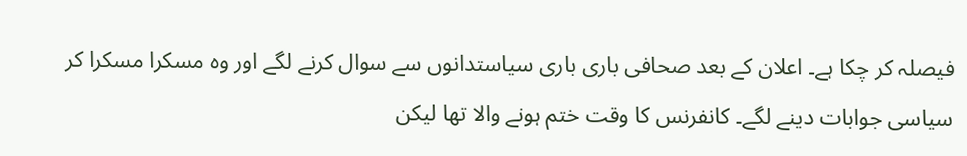فیصلہ کر چکا ہے۔ اعلان کے بعد صحافی باری باری سیاستدانوں سے سوال کرنے لگے اور وہ مسکرا مسکرا کر سیاسی جوابات دینے لگے۔ کانفرنس کا وقت ختم ہونے والا تھا لیکن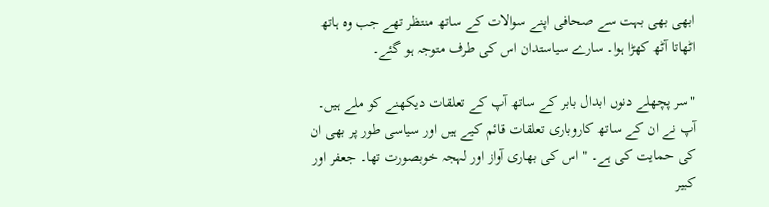ابھی بھی بہت سے صحافی اپنے سوالات کے ساتھ منتظر تھے جب وہ ہاتھ اٹھاتا آٹھ کھڑا ہوا۔ سارے سیاستدان اس کی طرف متوجہ ہو گئے۔

"سر پچھلے دنوں ابدال بابر کے ساتھ آپ کے تعلقات دیکھنے کو ملے ہیں۔ آپ نے ان کے ساتھ کاروباری تعلقات قائم کیے ہیں اور سیاسی طور پر بھی ان کی حمایت کی ہے۔ " اس کی بھاری آواز اور لہجہ خوبصورت تھا۔ جعفر اور کبیر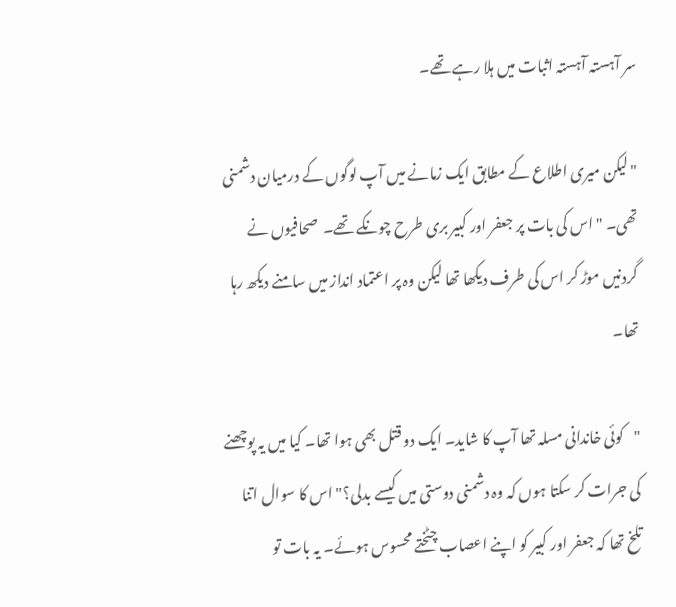سر آہستہ آہستہ اثبات میں ہلا رہے تھے۔

"لیکن میری اطلاع کے مطابق ایک زمانے میں آپ لوگوں کے درمیان دشمنی تھی۔ " اس کی بات پر جعفر اور کبیر بری طرح چونکے تھے۔  صحافیوں نے گردنیں موڑ کر اس کی طرف دیکھا تھا لیکن وہ پر اعتماد انداز میں سامنے دیکھ رہا تھا۔

"کوئی خاندانی مسلہ تھا آپ کا شاید۔ ایک دو قتل بھی ہوا تھا۔ کیا میں یہ پوچھنے کی جرات کر سکتا ہوں کہ وہ دشمنی دوستی میں کیسے بدلی؟" اس کا سوال اتنا تلخ تھا کہ جعفر اور کبیر کو اپنے اعصاب چٹختے محسوس ہوئے۔ یہ بات تو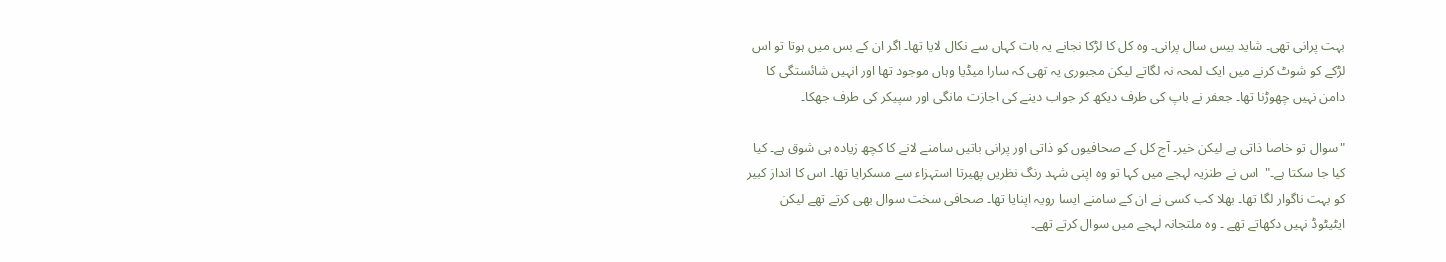بہت پرانی تھی۔ شاید بیس سال پرانی۔ وہ کل کا لڑکا نجانے یہ بات کہاں سے نکال لایا تھا۔ اگر ان کے بس میں ہوتا تو اس لڑکے کو شوٹ کرنے میں ایک لمحہ نہ لگاتے لیکن مجبوری یہ تھی کہ سارا میڈیا وہاں موجود تھا اور انہیں شائستگی کا دامن نہیں چھوڑنا تھا۔ جعفر نے باپ کی طرف دیکھ کر جواب دینے کی اجازت مانگی اور سپیکر کی طرف جھکا۔

"سوال تو خاصا ذاتی ہے لیکن خیر۔ آج کل کے صحافیوں کو ذاتی اور پرانی باتیں سامنے لانے کا کچھ زیادہ ہی شوق ہے۔ کیا کیا جا سکتا ہے۔"  اس نے طنزیہ لہجے میں کہا تو وہ اپنی شہد رنگ نظریں پھیرتا استہزاء سے مسکرایا تھا۔ اس کا انداز کبیر کو بہت ناگوار لگا تھا۔ بھلا کب کسی نے ان کے سامنے ایسا رویہ اپنایا تھا۔ صحافی سخت سوال بھی کرتے تھے لیکن ایٹیٹوڈ نہیں دکھاتے تھے ۔ وہ ملتجانہ لہجے میں سوال کرتے تھے۔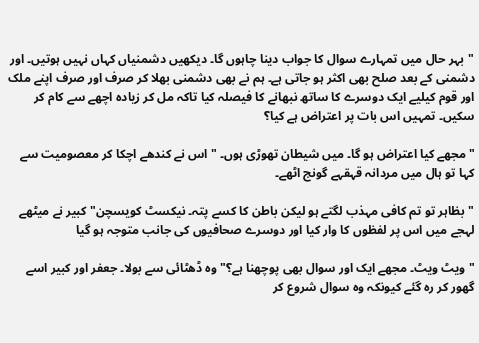"بہر حال میں تمہارے سوال کا جواب دینا چاہوں گا۔ دیکھیں دشمنیاں کہاں نہیں ہوتیں۔ اور دشمنی کے بعد صلح بھی اکثر ہو جاتی ہے۔ ہم نے بھی دشمنی بھلا کر صرف اور صرف اپنے ملک اور قوم کیلیے ایک دوسرے کا ساتھ نبھانے کا فیصلہ کیا تاکہ مل کر زیادہ اچھے سے کام کر سکیں۔ تمہیں اس بات پر اعتراض ہے کیا؟

"مجھے کیا اعتراض ہو گا۔ میں شیطان تھوڑی ہوں۔ " اس نے کندھے اچکا کر معصومیت سے کہا تو ہال میں مردانہ قہقہے گونج اٹھے۔

"بظاہر تو تم کافی مہذب لگتے ہو لیکن باطن کا کسے پتہ۔ نیکسٹ کویسچن" کبیر نے میٹھے لہجے میں اس پر لفظوں کا وار کیا اور دوسرے صحافیوں کی جانب متوجہ ہو گیا

"ویٹ ویٹ۔ مجھے ایک اور سوال بھی پوچھنا ہے؟" وہ ڈھٹائی سے بولا۔ جعفر اور کبیر اسے گھور کر رہ گئے کیونکہ وہ سوال شروع کر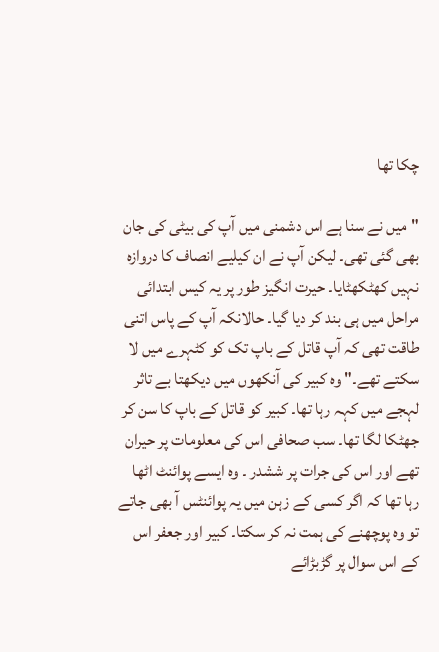چکا تھا

"میں نے سنا ہے اس دشمنی میں آپ کی بیٹی کی جان بھی گئی تھی۔ لیکن آپ نے ان کیلیے انصاف کا دروازہ نہیں کھٹکھٹایا۔ حیرت انگیز طور پر یہ کیس ابتدائی مراحل میں ہی بند کر دیا گیا۔ حالانکہ آپ کے پاس اتنی طاقت تھی کہ آپ قاتل کے باپ تک کو کٹہرے میں لا سکتے تھے۔" وہ کبیر کی آنکھوں میں دیکھتا بے تاثر لہجے میں کہہ رہا تھا۔ کبیر کو قاتل کے باپ کا سن کر جھٹکا لگا تھا۔ سب صحافی اس کی معلومات پر حیران تھے اور اس کی جرات پر ششدر ۔ وہ ایسے پوائنٹ اٹھا رہا تھا کہ اگر کسی کے زہن میں یہ پوائنٹس آ بھی جاتے تو وہ پوچھنے کی ہمت نہ کر سکتا۔ کبیر اور جعفر اس کے اس سوال پر گڑبڑائے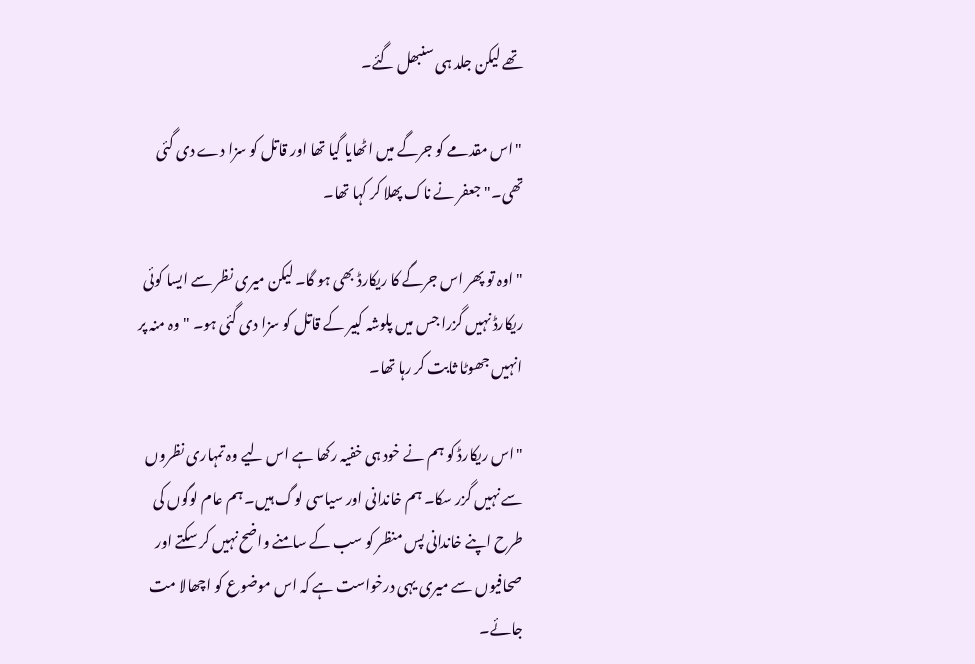تھے لیکن جلد ہی سنبھل گئے۔

"اس مقدمے کو جرگے میں اٹھایا گیا تھا اور قاتل کو سزا دے دی گئی تھی۔" جعفر نے ناک پھلا کر کہا تھا۔

"اوہ تو پھر اس جرگے کا ریکارڈ بھی ہو گا۔ لیکن میری نظر سے ایسا کوئی ریکارڈ نہیں گزرا جس میں پلوشہ کبیر کے قاتل کو سزا دی گئی ہو۔ " وہ منہ پر انہیں جھوٹا ثابت کر رہا تھا۔

"اس ریکارڈ کو ہم نے خود ہی خفیہ رکھا ہے اس لیے وہ تمہاری نظروں سے نہیں گزر سکا۔ ہم خاندانی اور سیاسی لوگ ہیں۔ ہم عام لوگوں کی طرح اپنے خاندانی پس منظر کو سب کے سامنے واضح نہیں کر سکتے اور صحافیوں سے میری یہی درخواست ہے کہ اس موضوع کو اچھالا مت جائے۔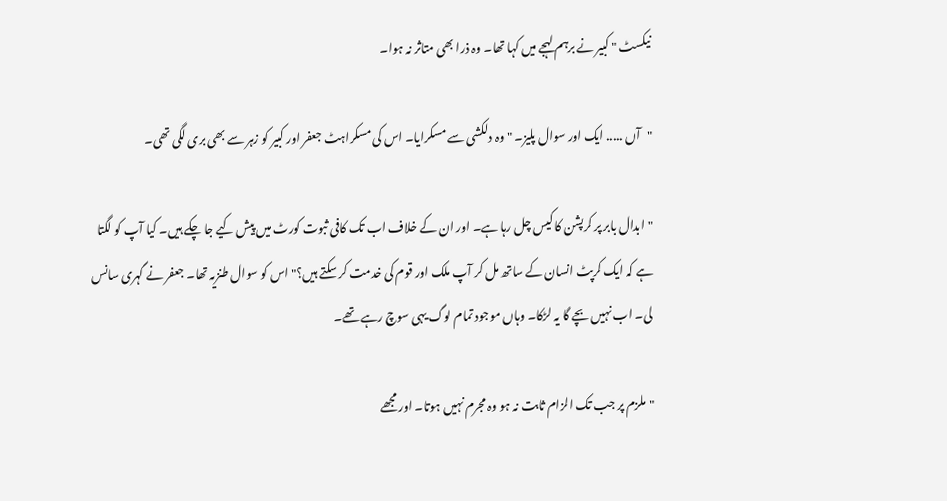نیکسٹ " کبیر نے برہم لہجے میں کہا تھا۔ وہ ذرا بھی متاثر نہ ہوا۔

"آں ..... ایک اور سوال پلیز۔ " وہ دلکشی سے مسکرایا۔ اس کی مسکراہٹ جعفر اور کبیر کو زہر سے بھی بری لگی تھی۔

"ابدال بابر پر کرپشن کا کیس چل رہا ہے۔ اور ان کے خلاف اب تک کافی ثبوت کورٹ میں پیش کیے جا چکے ہیں۔ کیا آپ کو لگتا ہے کہ ایک کرپٹ انسان کے ساتھ مل کر آپ ملک اور قوم کی خدمت کر سکتے ہیں؟" اس کو سوال طنزیہ تھا۔ جعفر نے گہری سانس لی۔ اب نہیں بچے گا یہ لڑکا۔ وہاں موجود تمام لوگ یہی سوچ رہے تھے۔

"ملزم پر جب تک الزام ثابت نہ ہو وہ مجرم نہیں ہوتا۔ اور مجھے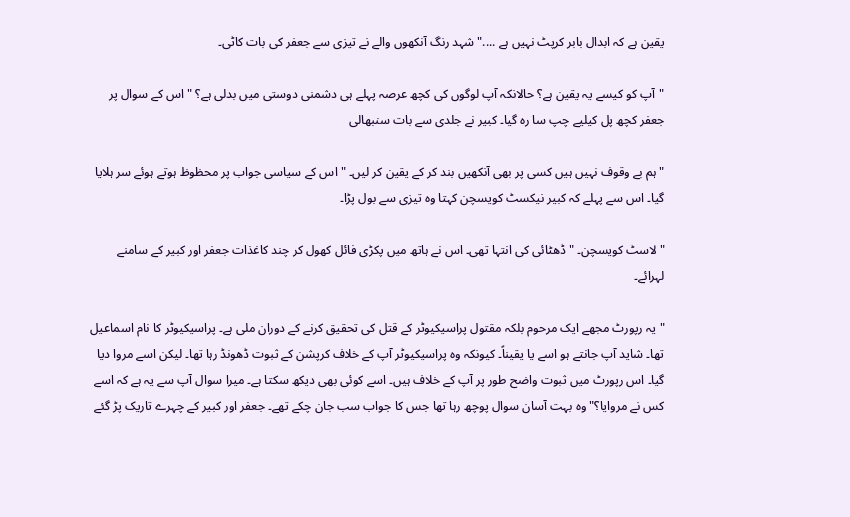یقین ہے کہ ابدال بابر کرپٹ نہیں ہے ...." شہد رنگ آنکھوں والے نے تیزی سے جعفر کی بات کاٹی۔

"آپ کو کیسے یہ یقین ہے؟ حالانکہ آپ لوگوں کی کچھ عرصہ پہلے ہی دشمنی دوستی میں بدلی ہے؟ " اس کے سوال پر جعفر کچھ پل کیلیے چپ سا رہ گیا۔ کبیر نے جلدی سے بات سنبھالی

"ہم بے وقوف نہیں ہیں کسی پر بھی آنکھیں بند کر کے یقین کر لیں۔ " اس کے سیاسی جواب پر محظوظ ہوتے ہوئے سر ہلایا گیا۔ اس سے پہلے کہ کبیر نیکسٹ کویسچن کہتا وہ تیزی سے بول پڑا۔

"لاسٹ کویسچن۔ " ڈھٹائی کی انتہا تھی۔ اس نے ہاتھ میں پکڑی فائل کھول کر چند کاغذات جعفر اور کبیر کے سامنے لہرائے۔

"یہ رپورٹ مجھے ایک مرحوم بلکہ مقتول پراسیکیوٹر کے قتل کی تحقیق کرنے کے دوران ملی ہے۔ پراسیکیوٹر کا نام اسماعیل تھا۔ شاید آپ جانتے ہو اسے یا یقیناً۔ کیونکہ وہ پراسیکیوٹر آپ کے خلاف کرپشن کے ثبوت ڈھونڈ رہا تھا۔ لیکن اسے مروا دیا گیا۔ اس رپورٹ میں ثبوت واضح طور پر آپ کے خلاف ہیں۔ اسے کوئی بھی دیکھ سکتا ہے۔ میرا سوال آپ سے یہ ہے کہ اسے کس نے مروایا؟" وہ بہت آسان سوال پوچھ رہا تھا جس کا جواب سب جان چکے تھے۔ جعفر اور کبیر کے چہرے تاریک پڑ گئے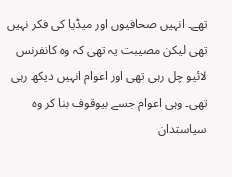تھے۔ انہیں صحافیوں اور میڈیا کی فکر نہیں تھی لیکن مصیبت یہ تھی کہ وہ کانفرنس لائیو چل رہی تھی اور اعوام انہیں دیکھ رہی تھی۔ وہی اعوام جسے بیوقوف بنا کر وہ سیاستدان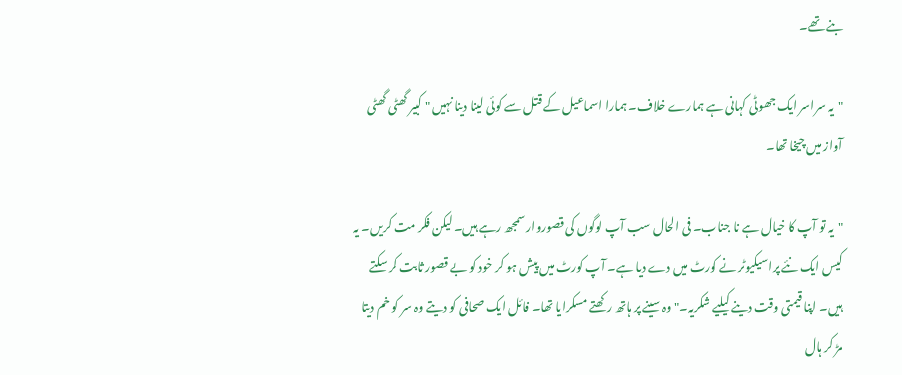بنے تھے۔

"یہ سراسر ایک جھوٹی کہانی ہے ہمارے خلاف۔ ہمارا اسماعیل کے قتل سے کوئی لینا دینا نہیں " کبیر گھٹی گھٹی آواز میں چیخا تھا۔

"یہ تو آپ کا خیال ہے نا جناب۔ فی الحال سب آپ لوگوں کی قصوروار سمجھ رہے ہیں۔ لیکن فکر مت کریں۔ یہ کیس ایک نئے پراسیکیوٹر نے کورٹ میں دے دیا ہے۔ آپ کورٹ میں پیش ہو کر خود کو بے قصور ثابت کر سکتے ہیں۔ اپنا قیمتی وقت دینے کیلیے شکریہ۔" وہ سینے پر ہاتھ رکھتے مسکرایا تھا۔ فائل ایک صحافی کو دیتے وہ سر کو خم دیتا مڑ کر ہال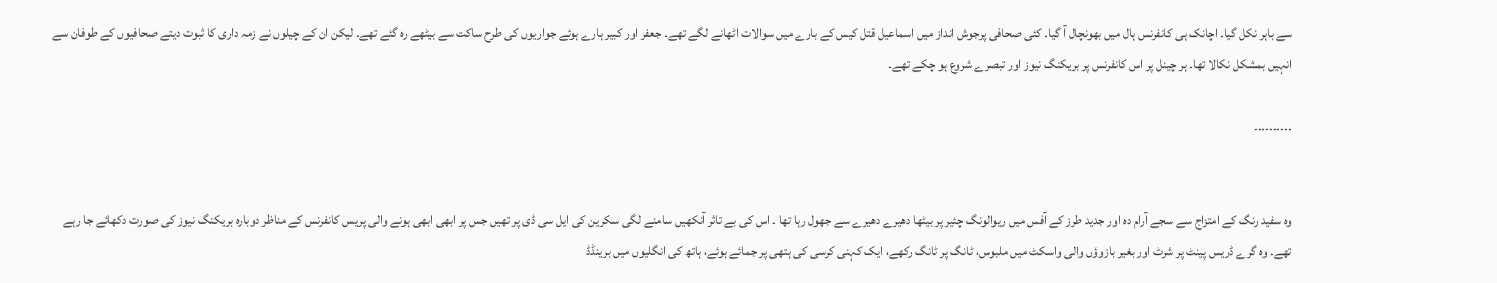سے باہر نکل گیا۔ اچانک ہی کانفرنس ہال میں بھونچال آ گیا۔ کئی صحافی پرجوش انداز میں اسماعیل قتل کیس کے بارے میں سوالات اٹھانے لگے تھے۔ جعفر اور کبیر ہارے ہوئے جواریوں کی طرح ساکت سے بیٹھے رہ گئے تھے۔ لیکن ان کے چیلوں نے زمہ داری کا ثبوت دیتے صحافیوں کے طوفان سے انہیں بمشکل نکالا تھا۔ ہر چینل پر اس کانفرنس پر بریکنگ نیوز اور تبصرے شروع ہو چکے تھے۔

۔۔۔۔۔۔۔۔۔۔


وہ سفید رنگ کے امتزاج سے سجے آرام دہ اور جدید طرز کے آفس میں ریوالونگ چئیر پر بیٹھا دھیرے دھیرے سے جھول رہا تھا ۔ اس کی بے تاثر آنکھیں سامنے لگی سکرین کی ایل سی ڈی پر تھیں جس پر ابھی ابھی ہونے والی پریس کانفرنس کے مناظر دوبارہ بریکنگ نیوز کی صورت دکھائے جا رہے تھے۔ وہ گرے ڈریس پینٹ پر شرٹ اور بغیر بازوؤں والی واسکٹ میں ملبوس، ٹانگ پر ٹانگ رکھے، ایک کہنی کرسی کی ہتھی پر جمائے ہوئے، ہاتھ کی انگلیوں میں برینڈڈ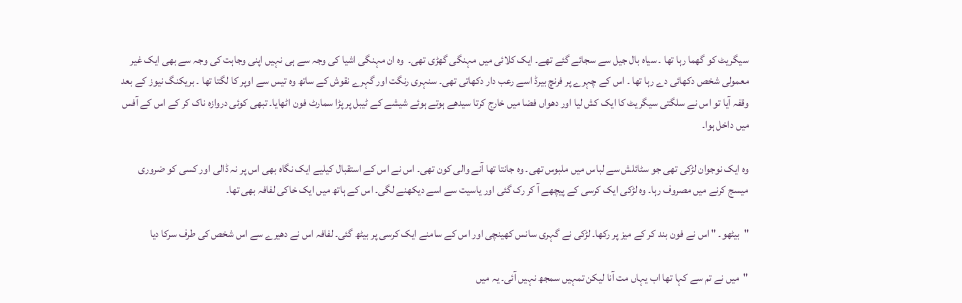سیگریٹ کو گھما رہا تھا ۔ سیاہ بال جیل سے سجائے گئے تھے۔ ایک کلائی میں مہنگی گھڑی تھی۔  وہ ان مہنگی اشیا کی وجہ سے ہی نہیں اپنی وجاہت کی وجہ سے بھی ایک غیر معمولی شخص دکھائی دے رہا تھا ۔ اس کے چہرے پر فرنچ بیرڈ اسے رعب دار دکھاتی تھی۔ سنہری رنگت اور گہرے نقوش کے ساتھ وہ تیس سے اوپر کا لگتا تھا ۔ بریکنگ نیوز کے بعد وقفہ آیا تو اس نے سلگتی سیگریٹ کا ایک کش لیا اور دھواں فضا میں خارج کرتا سیدھے ہوتے ہوئے شیشے کے ٹیبل پر پڑا سمارٹ فون اٹھایا۔ تبھی کوئی دروازہ ناک کر کے اس کے آفس میں داخل ہوا۔

وہ ایک نوجوان لڑکی تھی جو سٹائلش سے لباس میں ملبوس تھی۔ وہ جانتا تھا آنے والی کون تھی۔ اس نے اس کے استقبال کیلیے ایک نگاہ بھی اس پر نہ ڈالی اور کسی کو ضروری میسج کرنے میں مصروف رہا۔ وہ لڑکی ایک کرسی کے پیچھے آ کر رک گئی اور یاسیت سے اسے دیکھنے لگی۔ اس کے ہاتھ میں ایک خاکی لفافہ بھی تھا۔

"بیٹھو۔ " اس نے فون بند کر کے میز پر رکھا۔ لڑکی نے گہری سانس کھینچی اور اس کے سامنے ایک کرسی پر بیٹھ گئی۔ لفافہ اس نے دھیرے سے اس شخص کی طرف سرکا دیا

"میں نے تم سے کہا تھا اب یہاں مت آنا لیکن تمہیں سمجھ نہیں آئی۔ یہ میں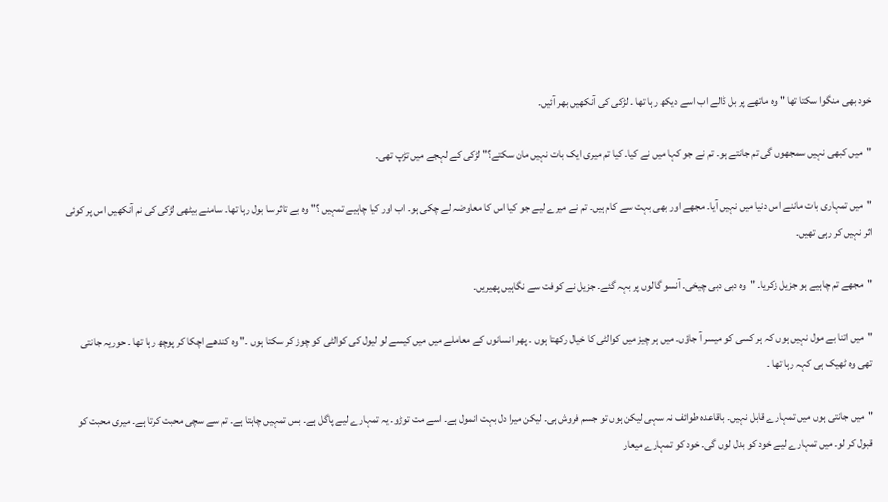خود بھی منگوا سکتا تھا " وہ ماتھے پر بل ڈالے اب اسے دیکھ رہا تھا ۔ لڑکی کی آنکھیں بھر آئیں۔

"میں کبھی نہیں سمجھوں گی تم جانتے ہو۔ تم نے جو کہا میں نے کیا۔ کیا تم میری ایک بات نہیں مان سکتے؟" لڑکی کے لہجے میں تڑپ تھی۔

"میں تمہاری بات ماننے اس دنیا میں نہیں آیا۔ مجھے اور بھی بہت سے کام ہیں۔ تم نے میرے لیے جو کیا اس کا معاوضہ لے چکی ہو۔ اب اور کیا چاہیے تمہیں ؟" وہ بے تاثر سا بول رہا تھا۔ سامنے بیٹھی لڑکی کی نم آنکھیں اس پر کوئی اثر نہیں کر رہی تھیں۔

"مجھے تم چاہیے ہو جزیل زکریا۔ "وہ دبی دبی چیخی۔ آنسو گالوں پر بہہ گئے۔ جزیل نے کوفت سے نگاہیں پھیریں۔

"میں اتنا بے مول نہیں ہوں کہ ہر کسی کو میسر آ جاؤں۔ میں ہر چیز میں کوالٹی کا خیال رکھتا ہوں ۔ پھر انسانوں کے معاملے میں میں کیسے لو لیول کی کوالٹی کو چوز کر سکتا ہوں ۔" وہ کندھے اچکا کر پوچھ رہا تھا ۔ حوریہ جانتی تھی وہ ٹھیک ہی کہہ رہا تھا ۔

"میں جانتی ہوں میں تمہارے قابل نہیں۔ باقاعدہ طوائف نہ سہی لیکن ہوں تو جسم فروش ہی۔ لیکن میرا دل بہت انمول ہے۔ اسے مت توڑو۔ یہ تمہارے لیے پاگل ہے۔ بس تمہیں چاہتا ہے۔ تم سے سچی محبت کرتا ہے۔ میری محبت کو قبول کر لو۔ میں تمہارے لیے خود کو بدل لوں گی۔ خود کو تمہارے میعار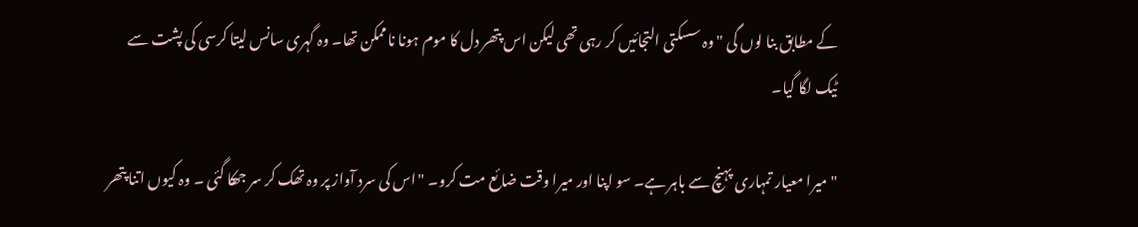کے مطابق بنا لوں گی " وہ سسکتی التجائیں کر رہی تھی لیکن اس پتھر دل کا موم ہونا ناممکن تھا۔ وہ گہری سانس لیتا کرسی کی پشت سے ٹیک لگا گیا۔

"میرا معیار تمہاری پہنچ سے باہر ہے۔ سو اپنا اور میرا وقت ضائع مت کرو۔ "اس کی سرد آواز پر وہ تھک کر سر جھکا گئی ۔ وہ کیوں اتنا پتھر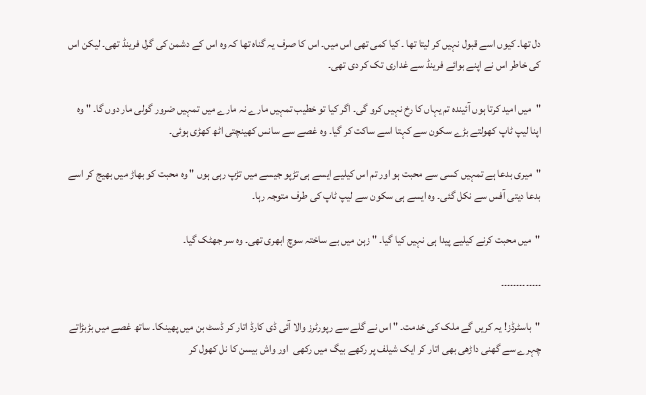دل تھا۔ کیوں اسے قبول نہیں کر لیتا تھا ۔ کیا کمی تھی اس میں۔ اس کا صرف یہ گناہ تھا کہ وہ اس کے دشمن کی گرل فرینڈ تھی۔ لیکن اس کی خاطر اس نے اپنے بوائے فرینڈ سے غداری تک کر دی تھی۔

"میں امید کرتا ہوں آئیندہ تم یہاں کا رخ نہیں کرو گی۔ اگر کیا تو خطیب تمہیں مارے نہ مارے میں تمہیں ضرور گولی مار دوں گا۔ " وہ اپنا لیپ ٹاپ کھولتے بڑے سکون سے کہتا اسے ساکت کر گیا۔ وہ غصے سے سانس کھینچتی اٹھ کھڑی ہوئی۔

"میری بدعا ہے تمہیں کسی سے محبت ہو اور تم اس کیلیے ایسے ہی تڑپو جیسے میں تڑپ رہی ہوں " وہ محبت کو بھاڑ میں بھیج کر اسے بدعا دیتی آفس سے نکل گئی۔ وہ ایسے ہی سکون سے لیپ ٹاپ کی طرف متوجہ رہا۔

"میں محبت کرنے کیلیے پیدا ہی نہیں کیا گیا۔ " زہن میں بے ساختہ سوچ ابھری تھی۔ وہ سر جھٹک گیا۔

۔۔۔۔۔۔۔۔۔۔۔۔۔

"باسٹرڈز! یہ کریں گے ملک کی خدمت۔ " اس نے گلے سے رپورٹرز والا آئی ڈی کارڈ اتار کر ڈسٹ بن میں پھینکا۔ ساتھ غصے میں بڑبڑاتے چہرے سے گھنی داڑھی بھی اتار کر ایک شیلف پر رکھے بیگ میں رکھی  اور واش بیسن کا نل کھول کر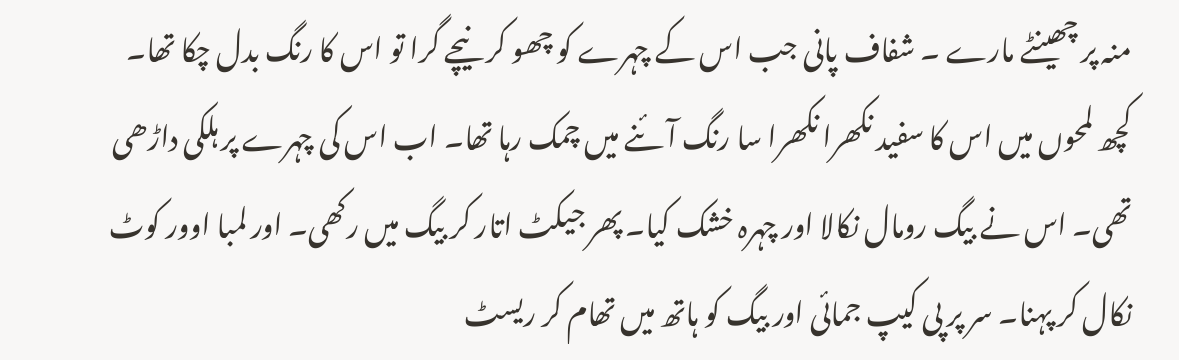منہ پر چھینٹے مارے ۔ شفاف پانی جب اس کے چہرے کو چھو کر نیچے گرا تو اس کا رنگ بدل چکا تھا۔ کچھ لمحوں میں اس کا سفید نکھرا نکھرا سا رنگ آئنے میں چمک رہا تھا۔ اب اس کی چہرے پر ہلکی داڑھی تھی۔ اس نے بیگ رومال نکالا اور چہرہ خشک کیا۔ پھر جیکٹ اتار کر بیگ میں رکھی۔ اور لمبا اوور کوٹ نکال کر پہنا۔ سر پر پی کیپ جمائی اور بیگ کو ہاتھ میں تھام کر ریسٹ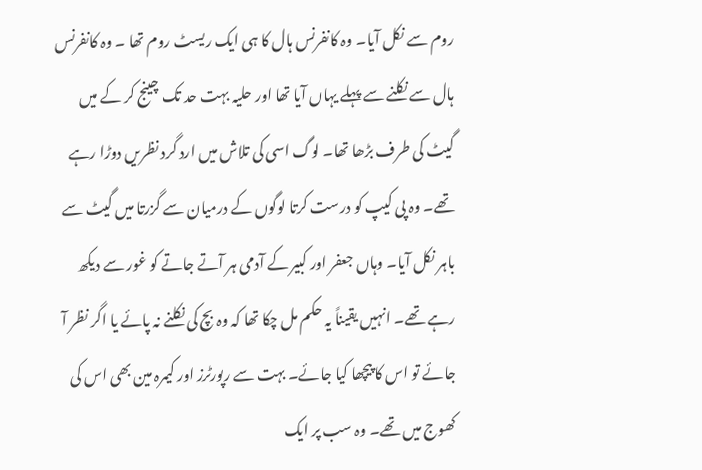روم سے نکل آیا۔ وہ کانفرنس ہال کا ہی ایک ریسٹ روم تھا ۔ وہ کانفرنس ہال سے نکلنے سے پہلے یہاں آیا تھا اور حلیہ بہت حد تک چینج کر کے میں گیٹ کی طرف بڑھا تھا۔ لوگ اسی کی تلاش میں ارد گرد نظریں دوڑا رہے تھے۔ وہ پی کیپ کو درست کرتا لوگوں کے درمیان سے گزرتا میں گیٹ سے باہر نکل آیا۔ وہاں جعفر اور کبیر کے آدمی ہر آتے جاتے کو غور سے دیکھ رہے تھے۔ انہیں یقیناً یہ حکم مل چکا تھا کہ وہ بچ کی نکلنے نہ پائے یا اگر نظر آ جائے تو اس کا پیچھا کیا جائے۔ بہت سے رپورٹرز اور کیمرہ مین بھی اس کی کھوج میں تھے۔ وہ سب پر ایک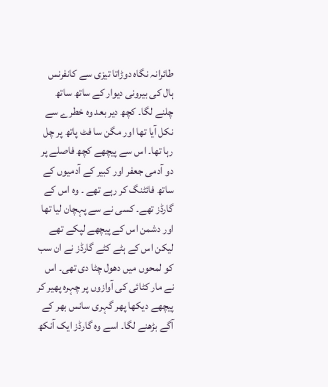طائرانہ نگاہ دوڑاتا تیزی سے کانفرنس ہال کی بیرونی دیوار کے ساتھ ساتھ چلنے لگا۔ کچھ دیر بعد وہ خطرے سے نکل آیا تھا اور مگن سا فٹ پاتھ پر چل رہا تھا۔ اس سے پیچھے کچھ فاصلے پر دو آدمی جعفر اور کبیر کے آدمیوں کے ساتھ فائٹنگ کر رہے تھے ۔ وہ اس کے گارڈز تھے۔ کسی نے سے پہچان لیا تھا اور دشمن اس کے پیچھے لپکے تھے لیکن اس کے ہٹے کٹے گارڈز نے ان سب کو لمحوں میں دھول چٹا دی تھی۔ اس نے مار کٹائی کی آوازوں پر چہرہ پھیر کر پیچھے دیکھا پھر گہری سانس بھر کے آگے بڑھنے لگا۔ اسے وہ گارڈز ایک آنکھ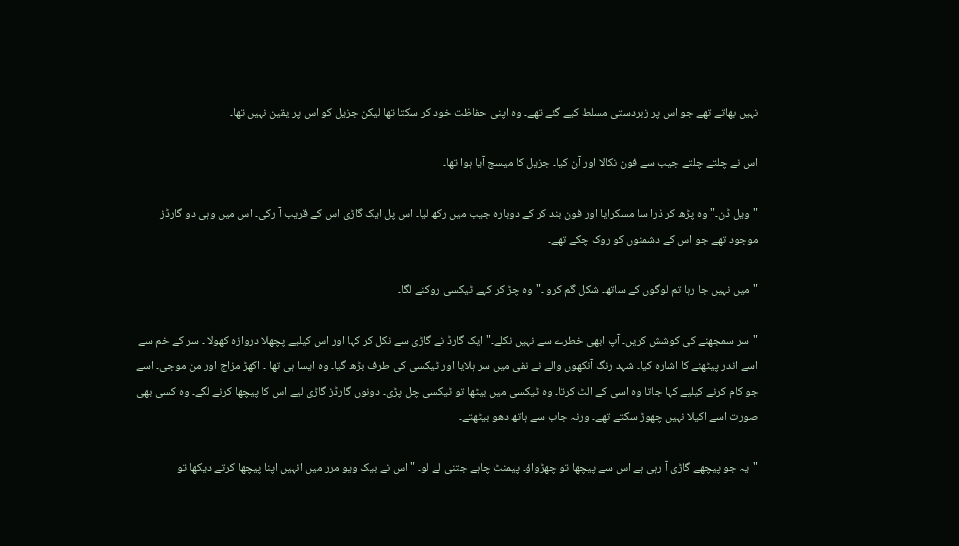نہیں بھاتے تھے جو اس پر زبردستی مسلط کیے گئے تھے۔ وہ اپنی حفاظت خود کر سکتا تھا لیکن جزیل کو اس پر یقین نہیں تھا۔

اس نے چلتے چلتے جیب سے فون نکالا اور آن کیا۔ جزیل کا میسج آیا ہوا تھا۔

"ویل ڈن۔" وہ پڑھ کر ذرا سا مسکرایا اور فون بند کر کے دوبارہ جیب میں رکھ لیا۔ اس پل ایک گاڑی اس کے قریب آ رکی۔ اس میں وہی دو گارڈز موجود تھے جو اس کے دشمنوں کو روک چکے تھے۔

"میں نہیں جا رہا تم لوگوں کے ساتھ۔ شکل گم کرو ۔"وہ چڑ کر کہے ٹیکسی روکنے لگا۔

"سر سمجھنے کی کوشش کریں۔ آپ ابھی خطرے سے نہیں نکلے۔" ایک گارڈ نے گاڑی سے نکل کر کہا اور اس کیلیے پچھلا دروازہ کھولا ۔ سر کے خم سے اسے اندر پیٹھنے کا اشارہ کیا۔ شہد رنگ آنکھوں والے نے نفی میں سر ہلایا اور ٹیکسی کی طرف بڑھ گیا۔ وہ ایسا ہی تھا ۔ اکھڑ مزاج اور من موجی۔ اسے جو کام کرنے کیلیے کہا جاتا وہ اسی کے الٹ کرتا۔ وہ ٹیکسی میں بیٹھا تو ٹیکسی چل پڑی۔ دونوں گارڈز گاڑی لیے اس کا پیچھا کرنے لگے۔ وہ کسی بھی صورت اسے اکیلا نہیں چھوڑ سکتے تھے۔ ورنہ جاب سے ہاتھ دھو بیٹھتے۔

"یہ جو پیچھے گاڑی آ رہی ہے اس سے پیچھا تو چھڑواؤ۔ پیمنٹ چاہے جتنی لے لو۔ " اس نے بیک ویو مرر میں انہیں اپنا پیچھا کرتے دیکھا تو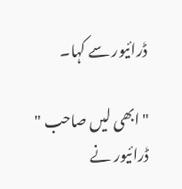ڈرائیور سے کہا۔

"ابھی لیں صاحب " ڈرائیور نے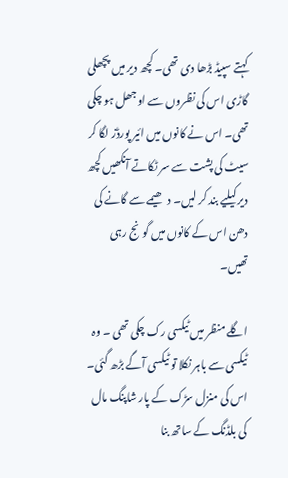کہتے سپیڈ بڑھا دی تھی۔ کچھ دیر میں پچھلی گاڑی اس کی نظروں سے اوجھل ہو چکی تھی۔ اس نے کانوں میں ائیر پورڈز لگا کر سیٹ کی پشت سے سر ٹکاتے آنکھیں کچھ دیر کیلیے بند کر لیں۔ دھیمے سے گانے کی دھن اس کے کانوں میں گونج رہی تھیں۔

اگلے منظر میں ٹیکسی رک چکی تھی ۔ وہ ٹیکسی سے باہر نکلا تو ٹیکسی آگے بڑھ گئی۔ اس کی منزل سڑک کے پار شاپنگ مال کی بلڈنگ کے ساتھ بنا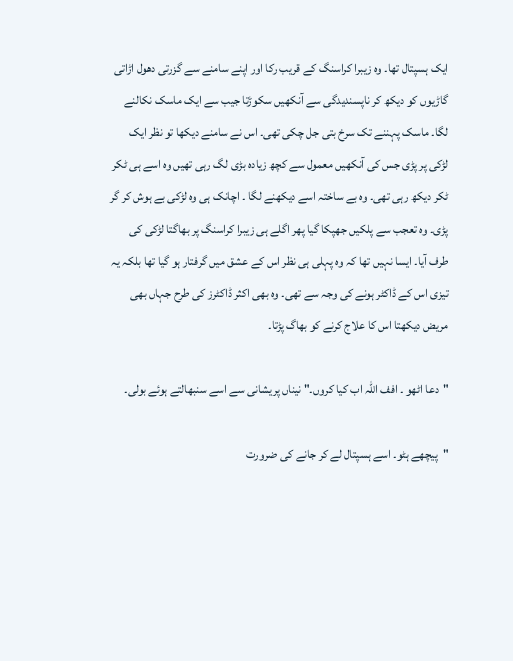ایک ہسپتال تھا۔ وہ زیبرا کراسنگ کے قریب رکا اور اپنے سامنے سے گزرتی دھول اڑاتی گاڑیوں کو دیکھ کر ناپسندیدگی سے آنکھیں سکوڑتا جیب سے ایک ماسک نکالنے لگا۔ ماسک پہننے تک سرخ بتی جل چکی تھی۔ اس نے سامنے دیکھا تو نظر ایک لڑکی پر پڑی جس کی آنکھیں معمول سے کچھ زیادہ بڑی لگ رہی تھیں وہ اسے ہی ٹکر ٹکر دیکھ رہی تھی۔ وہ بے ساختہ اسے دیکھنے لگا ۔ اچانک ہی وہ لڑکی بے ہوش کر گر پڑی۔ وہ تعجب سے پلکیں جھپکا گیا پھر اگلے ہی زیبرا کراسنگ پر بھاگتا لڑکی کی طرف آیا۔ ایسا نہیں تھا کہ وہ پہلی ہی نظر اس کے عشق میں گرفتار ہو گیا تھا بلکہ یہ تیزی اس کے ڈاکٹر ہونے کی وجہ سے تھی۔ وہ بھی اکثر ڈاکٹرز کی طرح جہاں بھی مریض دیکھتا اس کا علاج کرنے کو بھاگ پڑتا۔

"دعا اٹھو ۔ افف اللہ اب کیا کروں۔" نیناں پریشانی سے اسے سنبھالتے ہوئے بولی۔

"پیچھے ہٹو۔ اسے ہسپتال لے کر جانے کی ضرورت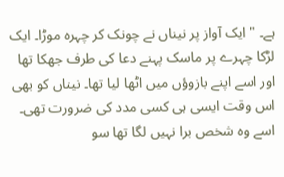ہے۔ " ایک آواز پر نیناں نے چونک کر چہرہ موڑا۔ ایک لڑکا چہرے پر ماسک پہنے دعا کی طرف جھکا تھا اور اسے اپنے بازوؤں میں اٹھا لیا تھا۔ نیناں کو بھی اس وقت ایسی ہی کسی مدد کی ضرورت تھی۔ اسے وہ شخص برا نہیں لگا تھا سو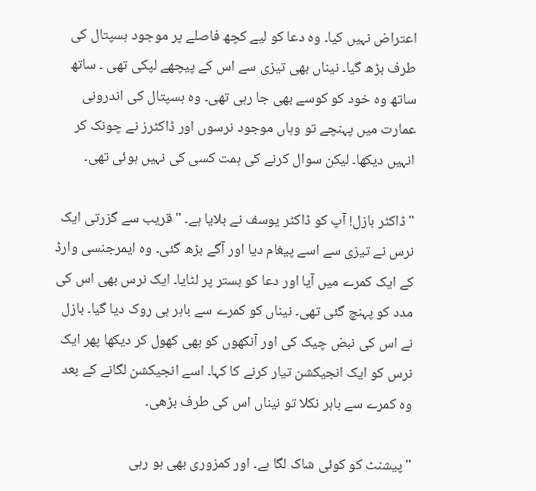اعتراض نہیں کیا۔ وہ دعا کو لیے کچھ فاصلے پر موجود ہسپتال کی طرف بڑھ گیا۔ نیناں بھی تیزی سے اس کے پیچھے لپکی تھی ۔ ساتھ ساتھ وہ خود کو کوسے بھی جا رہی تھی۔ وہ ہسپتال کی اندرونی عمارت میں پہنچے تو وہاں موجود نرسوں اور ڈاکٹرز نے چونک کر انہیں دیکھا۔ لیکن سوال کرنے کی ہمت کسی کی نہیں ہوئی تھی۔

"ڈاکٹر بازل! آپ کو ڈاکٹر یوسف نے بلایا ہے۔ " قریب سے گزرتی ایک نرس نے تیزی سے اسے پیغام دیا اور آگے بڑھ گئی۔ وہ ایمرجنسی وارڈ کے ایک کمرے میں آیا اور دعا کو بستر پر لٹایا۔ ایک نرس بھی اس کی مدد کو پہنچ گئی تھی۔ نیناں کو کمرے سے باہر ہی روک دیا گیا۔ بازل نے اس کی نبض چیک کی اور آنکھوں کو بھی کھول کر دیکھا پھر ایک نرس کو ایک انجیکشن تیار کرنے کا کہا۔ اسے انجیکشن لگانے کے بعد وہ کمرے سے باہر نکلا تو نیناں اس کی طرف بڑھی۔

"پیشنٹ کو کوئی شاک لگا ہے۔ اور کمزوری بھی ہو رہی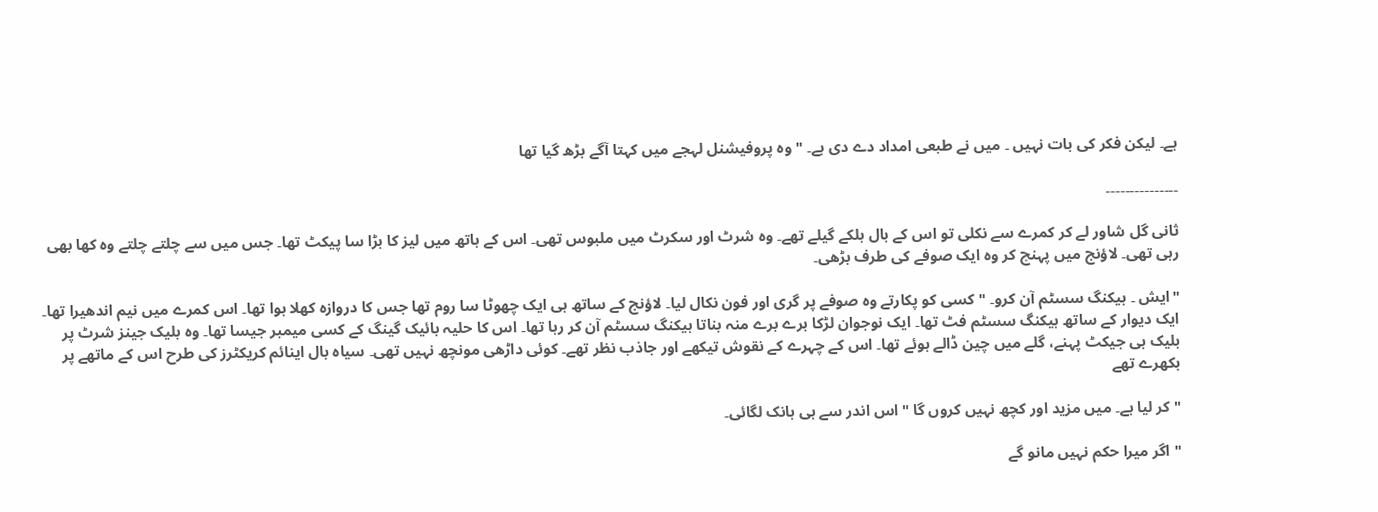ہے۔ لیکن فکر کی بات نہیں ۔ میں نے طبعی امداد دے دی ہے۔ " وہ پروفیشنل لہجے میں کہتا آگے بڑھ گیا تھا

۔۔۔۔۔۔۔۔۔۔۔۔۔۔۔

ثانی گل شاور لے کر کمرے سے نکلی تو اس کے بال ہلکے گیلے تھے۔ وہ شرٹ اور سکرٹ میں ملبوس تھی۔ اس کے ہاتھ میں لیز کا بڑا سا پیکٹ تھا۔ جس میں سے چلتے چلتے وہ کھا بھی رہی تھی۔ لاؤنج میں پہنچ کر وہ ایک صوفے کی طرف بڑھی۔

"ایش ۔ ہیکنگ سسٹم آن کرو۔ " کسی کو پکارتے وہ صوفے پر گری اور فون نکال لیا۔ لاؤنج کے ساتھ ہی ایک چھوٹا سا روم تھا جس کا دروازہ کھلا ہوا تھا۔ اس کمرے میں نیم اندھیرا تھا۔ ایک دیوار کے ساتھ ہیکنگ سسٹم فٹ تھا۔ ایک نوجوان لڑکا برے برے منہ بناتا ہیکنگ سسٹم آن کر رہا تھا۔ اس کا حلیہ بائیک گینگ کے کسی میمبر جیسا تھا۔ وہ بلیک جینز شرٹ پر بلیک ہی جیکٹ پہنے، گلے میں چین ڈالے ہوئے تھا۔ اس کے چہرے کے نقوش تیکھے اور جاذب نظر تھے۔ کوئی داڑھی مونچھ نہیں تھی۔ سیاہ بال اینائم کریکٹرز کی طرح اس کے ماتھے پر بکھرے تھے

"کر لیا ہے۔ میں مزید اور کچھ نہیں کروں گا " اس اندر سے ہی ہانک لگائی۔

"اگر میرا حکم نہیں مانو گے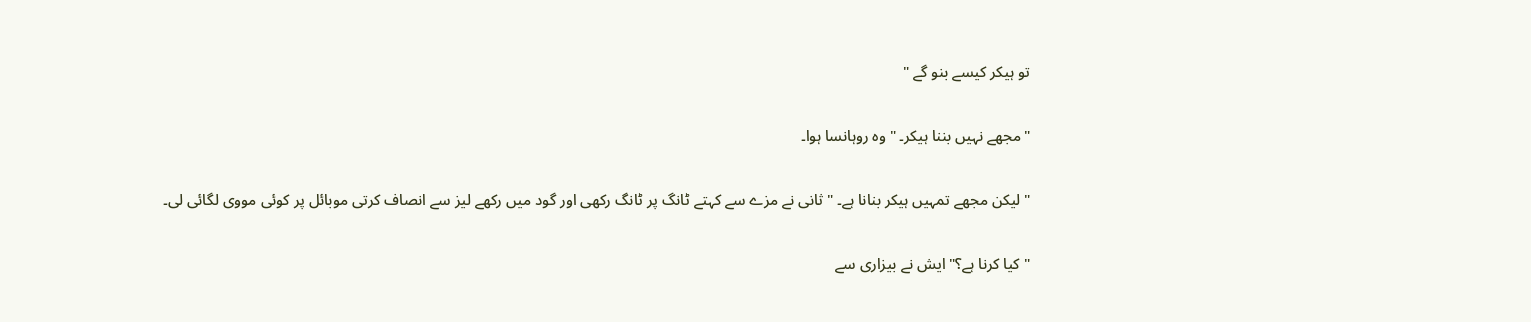تو ہیکر کیسے بنو گے "

"مجھے نہیں بننا ہیکر۔ " وہ روہانسا ہوا۔

"لیکن مجھے تمہیں ہیکر بنانا ہے۔ " ثانی نے مزے سے کہتے ٹانگ پر ٹانگ رکھی اور گود میں رکھے لیز سے انصاف کرتی موبائل پر کوئی مووی لگائی لی۔

"کیا کرنا ہے؟" ایش نے بیزاری سے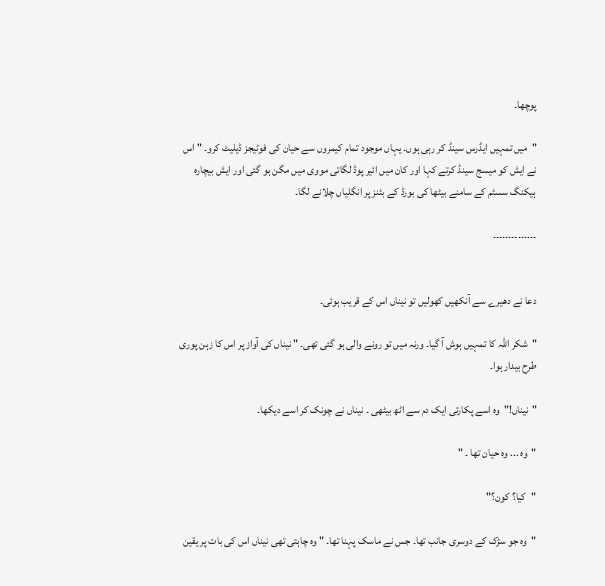پوچھا۔

"میں تمہیں ایڈرس سینڈ کر رہی ہوں۔ یہاں موجود تمام کیمروں سے حیان کی فوٹیجز ڈیلیٹ کرو۔ " اس نے ایش کو میسج سینڈ کرتے کہا اور کان میں ائیر پوڈ لگاتی مووی میں مگن ہو گئی اور ایش بیچارہ ہیکنگ سسٹم کے سامنے بیٹھا کی بورڈ کے بٹنز پر انگلیاں چلانے لگا۔

۔۔۔۔۔۔۔۔۔۔۔۔۔۔


دعا نے دھیرے سے آنکھیں کھولیں تو نیناں اس کے قریب ہوئی۔

"شکر اللّٰہ کا تمہیں ہوش آ گیا۔ ورنہ میں تو رونے والی ہو گئی تھی۔ " نیناں کی آواز پر اس کا زہن پوری طرح بیدار ہوا۔

"نیناں!"وہ اسے پکارتی ایک دم سے اٹھ بیٹھی ۔ نیناں نے چونک کر اسے دیکھا۔

"وہ ... وہ حیان تھا ۔ "

"کیا؟ کون؟"

"وہ جو سڑک کے دوسری جانب تھا۔ جس نے ماسک پہنا تھا۔ " وہ چاہتی تھی نیناں اس کی بات پر یقین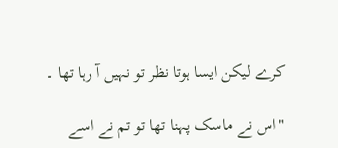کرے لیکن ایسا ہوتا نظر تو نہیں آ رہا تھا ۔

"اس نے ماسک پہنا تھا تو تم نے اسے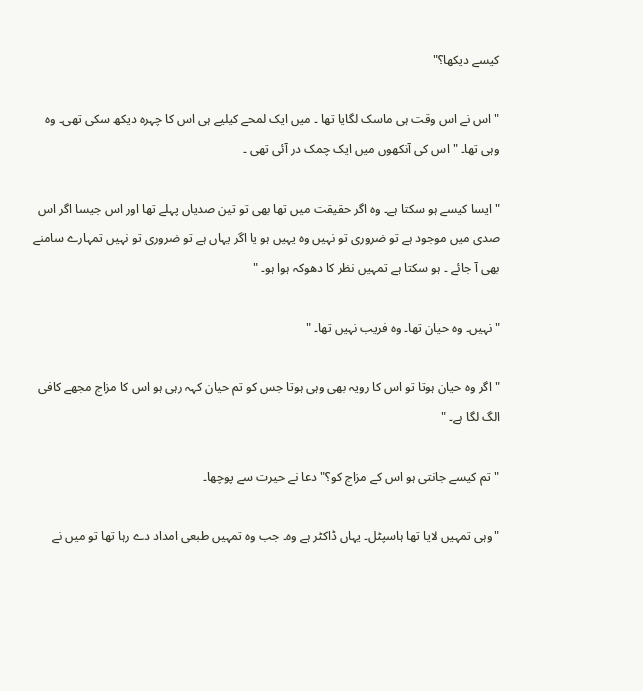کیسے دیکھا؟"

"اس نے اس وقت ہی ماسک لگایا تھا ۔ میں ایک لمحے کیلیے ہی اس کا چہرہ دیکھ سکی تھی۔ وہ وہی تھا۔ " اس کی آنکھوں میں ایک چمک در آئی تھی ۔

"ایسا کیسے ہو سکتا ہے۔ وہ اگر حقیقت میں تھا بھی تو تین صدیاں پہلے تھا اور اس جیسا اگر اس صدی میں موجود ہے تو ضروری تو نہیں وہ یہیں ہو یا اگر یہاں ہے تو ضروری تو نہیں تمہارے سامنے بھی آ جائے ۔ ہو سکتا ہے تمہیں نظر کا دھوکہ ہوا ہو۔ "

"نہیں۔ وہ حیان تھا۔ وہ فریب نہیں تھا۔ "

"اگر وہ حیان ہوتا تو اس کا رویہ بھی وہی ہوتا جس کو تم حیان کہہ رہی ہو اس کا مزاج مجھے کافی الگ لگا ہے۔ "

"تم کیسے جانتی ہو اس کے مزاج کو؟" دعا نے حیرت سے پوچھا۔

"وہی تمہیں لایا تھا ہاسپٹل۔ یہاں ڈاکٹر ہے وہ۔ جب وہ تمہیں طبعی امداد دے رہا تھا تو میں نے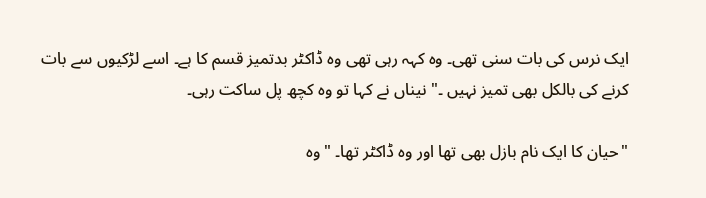ایک نرس کی بات سنی تھی۔ وہ کہہ رہی تھی وہ ڈاکٹر بدتمیز قسم کا ہے۔ اسے لڑکیوں سے بات کرنے کی بالکل بھی تمیز نہیں ۔" نیناں نے کہا تو وہ کچھ پل ساکت رہی۔

"حیان کا ایک نام بازل بھی تھا اور وہ ڈاکٹر تھا۔ " وہ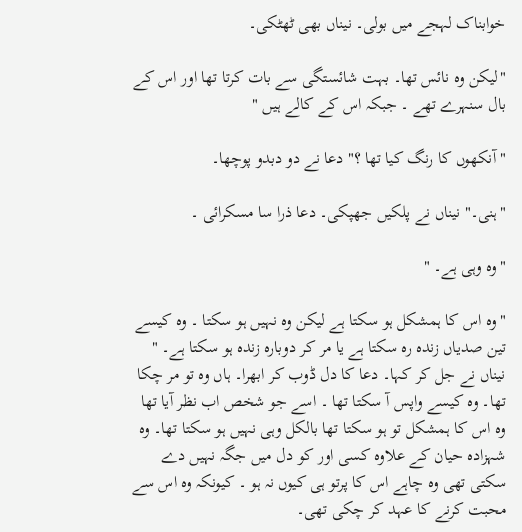خوابناک لہجے میں بولی۔ نیناں بھی ٹھٹکی۔

"لیکن وہ نائس تھا۔ بہت شائستگی سے بات کرتا تھا اور اس کے بال سنہرے تھے ۔ جبکہ اس کے کالے ہیں "

"آنکھوں کا رنگ کیا تھا ؟" دعا نے دو دبدو پوچھا۔

"ہنی۔" نیناں نے پلکیں جھپکی۔ دعا ذرا سا مسکرائی ۔

"وہ وہی ہے۔ "

"وہ اس کا ہمشکل ہو سکتا ہے لیکن وہ نہیں ہو سکتا ۔ وہ کیسے تین صدیاں زندہ رہ سکتا ہے یا مر کر دوبارہ زندہ ہو سکتا ہے۔ " نیناں نے جل کر کہا۔ دعا کا دل ڈوب کر ابھرا۔ ہاں وہ تو مر چکا تھا۔ وہ کیسے واپس آ سکتا تھا ۔ اسے جو شخص اب نظر آیا تھا وہ اس کا ہمشکل تو ہو سکتا تھا بالکل وہی نہیں ہو سکتا تھا۔ وہ شہزادہ حیان کے علاوہ کسی اور کو دل میں جگہ نہیں دے سکتی تھی وہ چاہے اس کا پرتو ہی کیوں نہ ہو ۔ کیونکہ وہ اس سے محبت کرنے کا عہد کر چکی تھی۔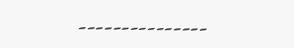۔۔۔۔۔۔۔۔۔۔۔۔۔۔۔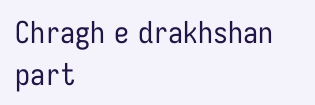Chragh e drakhshan part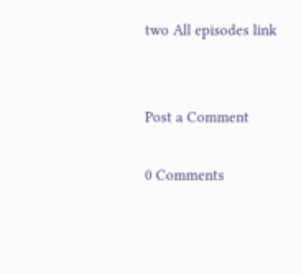two All episodes link


Post a Comment

0 Comments